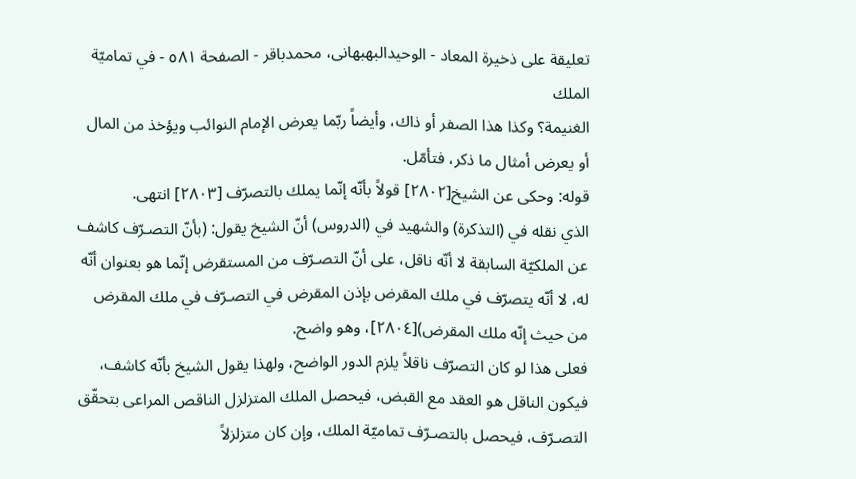تعلیقة علی ذخیرة المعاد - الوحیدالبهبهانی، محمدباقر - الصفحة ٥٨١ - في تماميّة الملك
الغنيمة؟ وكذا هذا الصفر أو ذاك، وأيضاً ربّما يعرض الإمام النوائب ويؤخذ من المال أو يعرض أمثال ما ذكر، فتأمّل.
قوله: وحكى عن الشيخ[٢٨٠٢] قولاً بأنّه إنّما يملك بالتصرّف [٢٨٠٣] انتهى.
الذي نقله في (التذكرة) والشهيد في (الدروس) أنّ الشيخ يقول: (بأنّ التصـرّف كاشف عن الملكيّة السابقة لا أنّه ناقل، على أنّ التصـرّف من المستقرض إنّما هو بعنوان أنّه له، لا أنّه يتصرّف في ملك المقرض بإذن المقرض في التصـرّف في ملك المقرض من حيث إنّه ملك المقرض)[٢٨٠٤]، وهو واضح.
فعلى هذا لو كان التصرّف ناقلاً يلزم الدور الواضح، ولهذا يقول الشيخ بأنّه كاشف، فيكون الناقل هو العقد مع القبض، فيحصل الملك المتزلزل الناقص المراعى بتحقّق التصـرّف، فيحصل بالتصـرّف تماميّة الملك، وإن كان متزلزلاً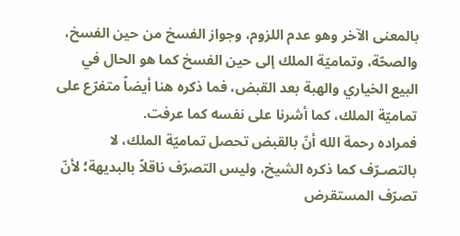بالمعنى الآخر وهو عدم اللزوم، وجواز الفسخ من حين الفسخ، والصحّة، وتماميّة الملك إلى حين الفسخ كما هو الحال في البيع الخياري والهبة بعد القبض، فما ذكره هنا أيضاً متفرّع على تماميّة الملك، كما أشرنا على نفسه كما عرفت.
فمراده رحمة الله أنّ بالقبض تحصل تماميّة الملك، لا بالتصـرّف كما ذكره الشيخ، وليس التصرّف ناقلاً بالبديهة؛ لأنّ تصرّف المستقرض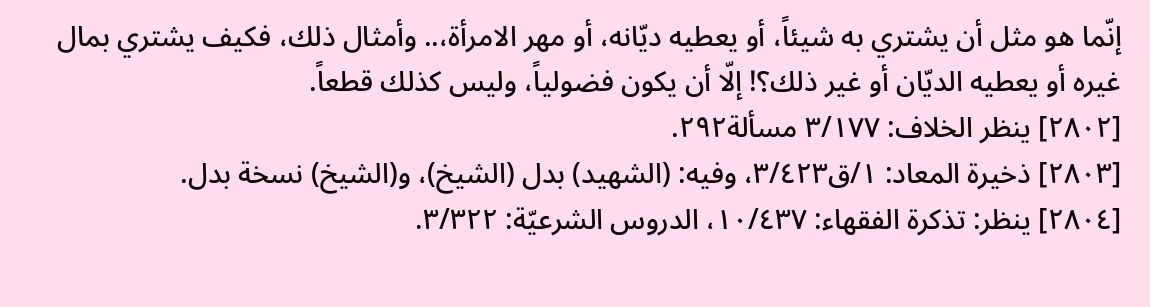إنّما هو مثل أن يشتري به شيئاً، أو يعطيه ديّانه، أو مهر الامرأة،.. وأمثال ذلك، فكيف يشتري بمال غيره أو يعطيه الديّان أو غير ذلك؟! إلّا أن يكون فضولياً، وليس كذلك قطعاً.
[٢٨٠٢] ينظر الخلاف: ٣/١٧٧ مسألة٢٩٢.
[٢٨٠٣] ذخيرة المعاد: ١/ق٣/٤٢٣، وفيه: (الشهيد) بدل (الشيخ)، و(الشيخ) نسخة بدل.
[٢٨٠٤] ينظر: تذكرة الفقهاء: ١٠/٤٣٧، الدروس الشرعيّة: ٣/٣٢٢.